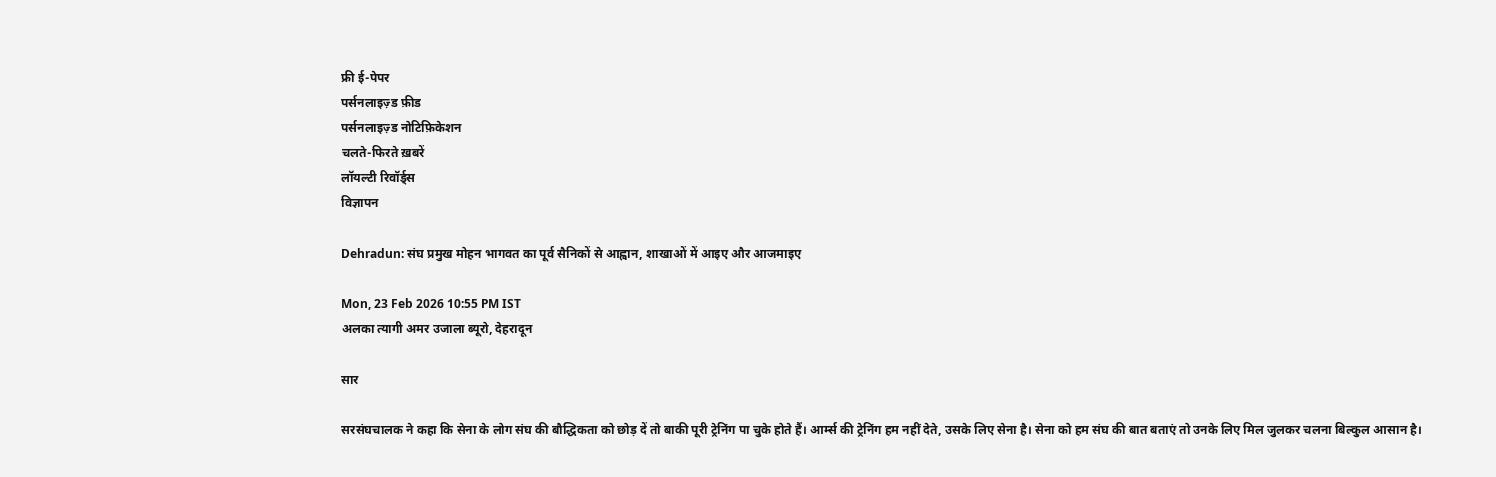फ्री ई-पेपर
पर्सनलाइज़्ड फ़ीड
पर्सनलाइज़्ड नोटिफ़िकेशन
चलते-फिरते ख़बरें
लॉयल्टी रिवॉर्ड्स
विज्ञापन

Dehradun: संघ प्रमुख मोहन भागवत का पूर्व सैनिकों से आह्वान, शाखाओं में आइए और आजमाइए

Mon, 23 Feb 2026 10:55 PM IST
अलका त्यागी अमर उजाला ब्यूरो, देहरादून

सार

सरसंघचालक ने कहा कि सेना के लोग संघ की बौद्धिकता को छोड़ दें तो बाकी पूरी ट्रेनिंग पा चुके होते हैं। आर्म्स की ट्रेनिंग हम नहीं देते, उसके लिए सेना है। सेना को हम संघ की बात बताएं तो उनके लिए मिल जुलकर चलना बिल्कुल आसान है।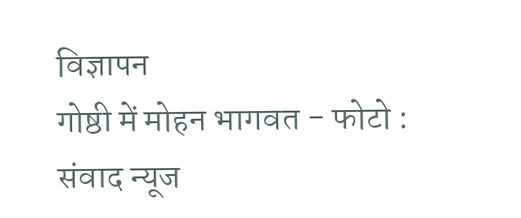विज्ञापन
गोष्ठी में मोहन भागवत - फोटो : संवाद न्यूज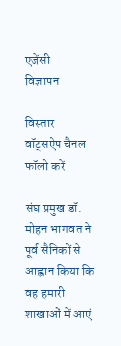एजेंसी
विज्ञापन

विस्तार
वॉट्सऐप चैनल फॉलो करें

संघ प्रमुख डॉ. मोहन भागवत ने पूर्व सैनिकों से आह्वान किया कि वह हमारी शाखाओं में आएं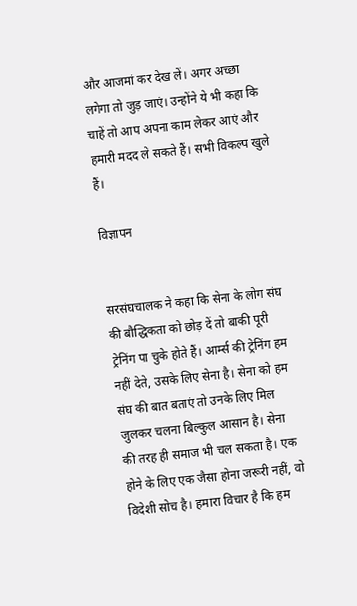और आजमां कर देख लें। अगर अच्छा लगेगा तो जुड़ जाएं। उन्होंने ये भी कहा कि चाहें तो आप अपना काम लेकर आएं और हमारी मदद ले सकते हैं। सभी विकल्प खुले हैं।

विज्ञापन


सरसंघचालक ने कहा कि सेना के लोग संघ की बौद्धिकता को छोड़ दें तो बाकी पूरी ट्रेनिंग पा चुके होते हैं। आर्म्स की ट्रेनिंग हम नहीं देते, उसके लिए सेना है। सेना को हम संघ की बात बताएं तो उनके लिए मिल जुलकर चलना बिल्कुल आसान है। सेना की तरह ही समाज भी चल सकता है। एक होने के लिए एक जैसा होना जरूरी नहीं, वो विदेशी सोच है। हमारा विचार है कि हम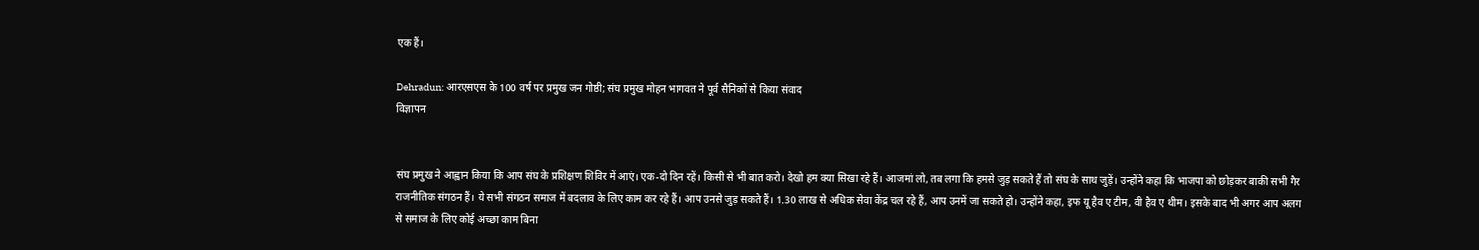एक हैं।

Dehradun: आरएसएस के 100 वर्ष पर प्रमुख जन गोष्ठी; संघ प्रमुख मोहन भागवत ने पूर्व सैनिकों से किया संवाद
विज्ञापन


संघ प्रमुख ने आह्वान किया कि आप संघ के प्रशिक्षण शिविर में आएं। एक-दो दिन रहें। किसी से भी बात करो। देखो हम क्या सिखा रहे हैं। आजमां लो, तब लगा कि हमसे जुड़ सकते हैं तो संघ के साथ जुड़ें। उन्होंने कहा कि भाजपा को छोड़कर बाकी सभी गैर राजनीतिक संगठन हैं। ये सभी संगठन समाज में बदलाव के लिए काम कर रहे हैं। आप उनसे जुड़ सकते हैं। 1.30 लाख से अधिक सेवा केंद्र चल रहे हैं, आप उनमें जा सकते हो। उन्होंने कहा, इफ यू हैव ए टीम, वी हैव ए थीम। इसके बाद भी अगर आप अलग से समाज के लिए कोई अच्छा काम बिना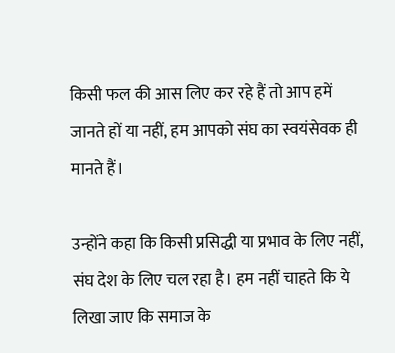किसी फल की आस लिए कर रहे हैं तो आप हमें जानते हों या नहीं, हम आपको संघ का स्वयंसेवक ही मानते हैं।

उन्होंने कहा कि किसी प्रसिद्धी या प्रभाव के लिए नहीं, संघ देश के लिए चल रहा है। हम नहीं चाहते कि ये लिखा जाए कि समाज के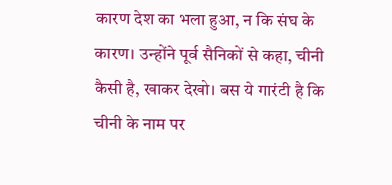कारण देश का भला हुआ, न कि संघ के कारण। उन्होंने पूर्व सैनिकों से कहा, चीनी कैसी है, खाकर देखो। बस ये गारंटी है कि चीनी के नाम पर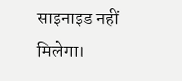साइनाइड नहीं मिलेगा।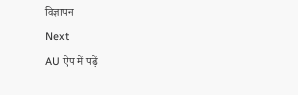विज्ञापन
Next
AU ऐप में पढ़ें